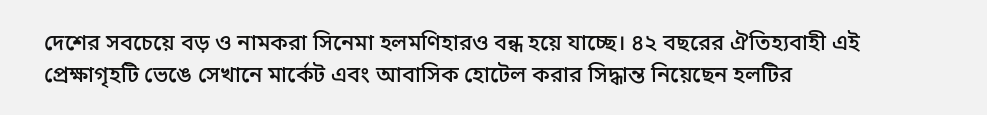দেশের সবচেয়ে বড় ও নামকরা সিনেমা হলমণিহারও বন্ধ হয়ে যাচ্ছে। ৪২ বছরের ঐতিহ্যবাহী এই প্রেক্ষাগৃহটি ভেঙে সেখানে মার্কেট এবং আবাসিক হোটেল করার সিদ্ধান্ত নিয়েছেন হলটির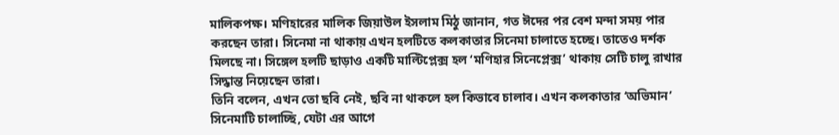মালিকপক্ষ। মণিহারের মালিক জিয়াউল ইসলাম মিঠু জানান, গত ঈদের পর বেশ মন্দা সময় পার করছেন তারা। সিনেমা না থাকায় এখন হলটিতে কলকাতার সিনেমা চালাতে হচ্ছে। তাতেও দর্শক মিলছে না। সিঙ্গেল হলটি ছাড়াও একটি মাল্টিপ্লেক্স হল ‘মণিহার সিনেপ্লেক্স’ থাকায় সেটি চালু রাখার সিদ্ধান্ত নিয়েছেন তারা।
তিনি বলেন, এখন তো ছবি নেই, ছবি না থাকলে হল কিভাবে চালাব। এখন কলকাতার ‘অভিমান’ সিনেমাটি চালাচ্ছি, যেটা এর আগে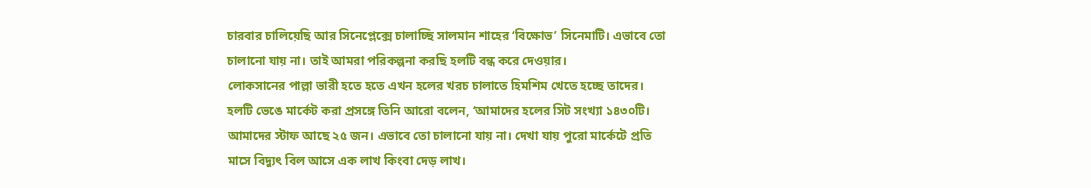চারবার চালিয়েছি আর সিনেপ্লেক্সে চালাচ্ছি সালমান শাহের ‘বিক্ষোভ’ সিনেমাটি। এভাবে তো চালানো যায় না। তাই আমরা পরিকল্পনা করছি হলটি বন্ধ করে দেওয়ার।
লোকসানের পাল্লা ভারী হতে হতে এখন হলের খরচ চালাতে হিমশিম খেতে হচ্ছে তাদের। হলটি ভেঙে মার্কেট করা প্রসঙ্গে তিনি আরো বলেন, ‘আমাদের হলের সিট সংখ্যা ১৪৩০টি। আমাদের স্টাফ আছে ২৫ জন। এভাবে তো চালানো যায় না। দেখা যায় পুরো মার্কেটে প্রতি মাসে বিদ্যুৎ বিল আসে এক লাখ কিংবা দেড় লাখ।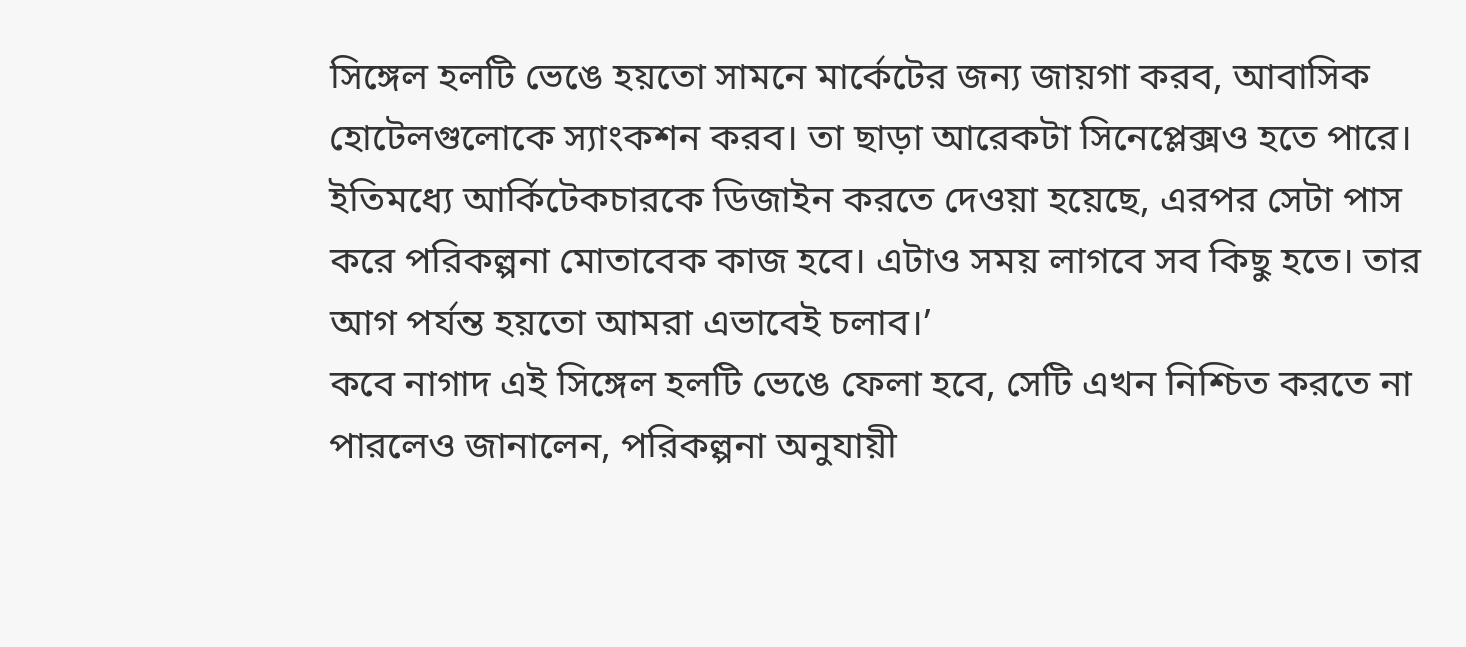সিঙ্গেল হলটি ভেঙে হয়তো সামনে মার্কেটের জন্য জায়গা করব, আবাসিক হোটেলগুলোকে স্যাংকশন করব। তা ছাড়া আরেকটা সিনেপ্লেক্সও হতে পারে। ইতিমধ্যে আর্কিটেকচারকে ডিজাইন করতে দেওয়া হয়েছে, এরপর সেটা পাস করে পরিকল্পনা মোতাবেক কাজ হবে। এটাও সময় লাগবে সব কিছু হতে। তার আগ পর্যন্ত হয়তো আমরা এভাবেই চলাব।’
কবে নাগাদ এই সিঙ্গেল হলটি ভেঙে ফেলা হবে, সেটি এখন নিশ্চিত করতে না পারলেও জানালেন, পরিকল্পনা অনুযায়ী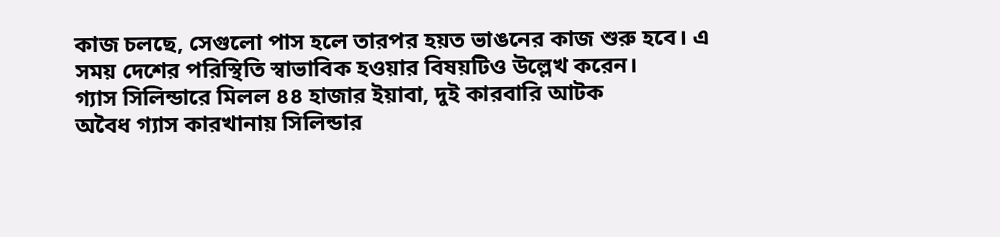কাজ চলছে, সেগুলো পাস হলে তারপর হয়ত ভাঙনের কাজ শুরু হবে। এ সময় দেশের পরিস্থিতি স্বাভাবিক হওয়ার বিষয়টিও উল্লেখ করেন।
গ্যাস সিলিন্ডারে মিলল ৪৪ হাজার ইয়াবা, দুই কারবারি আটক
অবৈধ গ্যাস কারখানায় সিলিন্ডার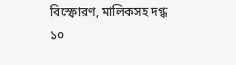বিস্ফোরণ, মালিকসহ দগ্ধ ১০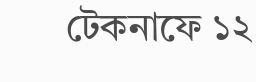টেকনাফে ১২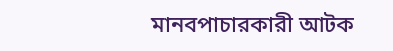মানবপাচারকারী আটক